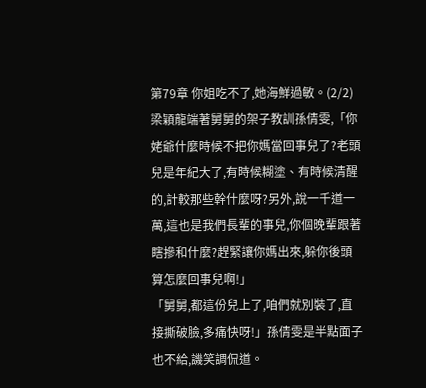第79章 你姐吃不了,她海鮮過敏。(2/2)
梁穎龍端著舅舅的架子教訓孫倩雯,「你姥爺什麼時候不把你媽當回事兒了?老頭兒是年紀大了,有時候糊塗、有時候清醒的,計較那些幹什麼呀?另外,說一千道一萬,這也是我們長輩的事兒,你個晚輩跟著瞎摻和什麼?趕緊讓你媽出來,躲你後頭算怎麼回事兒啊!」
「舅舅,都這份兒上了,咱們就別裝了,直接撕破臉,多痛快呀!」孫倩雯是半點面子也不給,譏笑調侃道。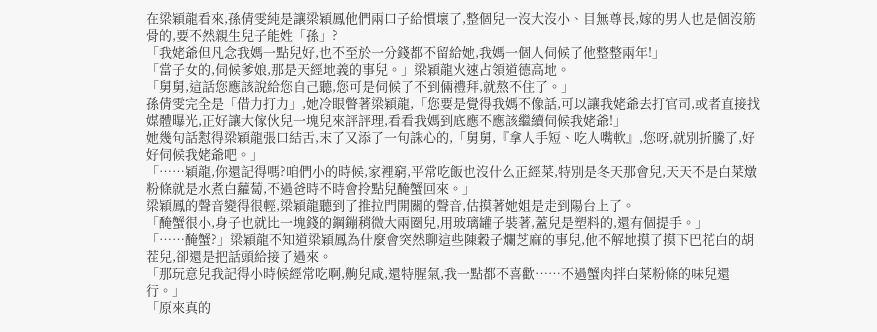在梁穎龍看來,孫倩雯純是讓梁穎鳳他們兩口子給慣壞了,整個兒一沒大沒小、目無尊長,嫁的男人也是個沒筋骨的,要不然親生兒子能姓「孫」?
「我姥爺但凡念我媽一點兒好,也不至於一分錢都不留給她,我媽一個人伺候了他整整兩年!」
「當子女的,伺候爹娘,那是天經地義的事兒。」梁穎龍火速占領道德高地。
「舅舅,這話您應該說給您自己聽,您可是伺候了不到倆禮拜,就熬不住了。」
孫倩雯完全是「借力打力」,她冷眼瞥著梁穎龍,「您要是覺得我媽不像話,可以讓我姥爺去打官司,或者直接找媒體曝光,正好讓大傢伙兒一塊兒來評評理,看看我媽到底應不應該繼續伺候我姥爺!」
她幾句話懟得梁穎龍張口結舌,末了又添了一句誅心的,「舅舅,『拿人手短、吃人嘴軟』,您呀,就別折騰了,好好伺候我姥爺吧。」
「……穎龍,你還記得嗎?咱們小的時候,家裡窮,平常吃飯也沒什么正經菜,特別是冬天那會兒,天天不是白菜燉粉條就是水煮白蘿蔔,不過爸時不時會拎點兒醃蟹回來。」
梁穎鳳的聲音變得很輕,梁穎龍聽到了推拉門開關的聲音,估摸著她姐是走到陽台上了。
「醃蟹很小,身子也就比一塊錢的鋼鏰稍微大兩圈兒,用玻璃罐子裝著,蓋兒是塑料的,還有個提手。」
「……醃蟹?」梁穎龍不知道梁穎鳳為什麼會突然聊這些陳穀子爛芝麻的事兒,他不解地摸了摸下巴花白的胡茬兒,卻還是把話頭給接了過來。
「那玩意兒我記得小時候經常吃啊,齁兒咸,還特腥氣,我一點都不喜歡……不過蟹肉拌白菜粉條的味兒還行。」
「原來真的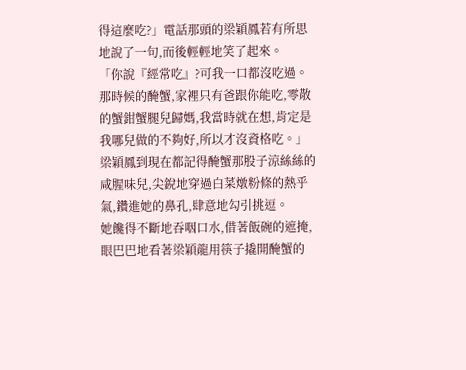得這麼吃?」電話那頭的梁穎鳳若有所思地說了一句,而後輕輕地笑了起來。
「你說『經常吃』?可我一口都沒吃過。那時候的醃蟹,家裡只有爸跟你能吃,零散的蟹鉗蟹腿兒歸媽,我當時就在想,肯定是我哪兒做的不夠好,所以才沒資格吃。」
梁穎鳳到現在都記得醃蟹那股子涼絲絲的咸腥味兒,尖銳地穿過白菜燉粉條的熱乎氣,鑽進她的鼻孔,肆意地勾引挑逗。
她饞得不斷地吞咽口水,借著飯碗的遮掩,眼巴巴地看著梁穎龍用筷子撬開醃蟹的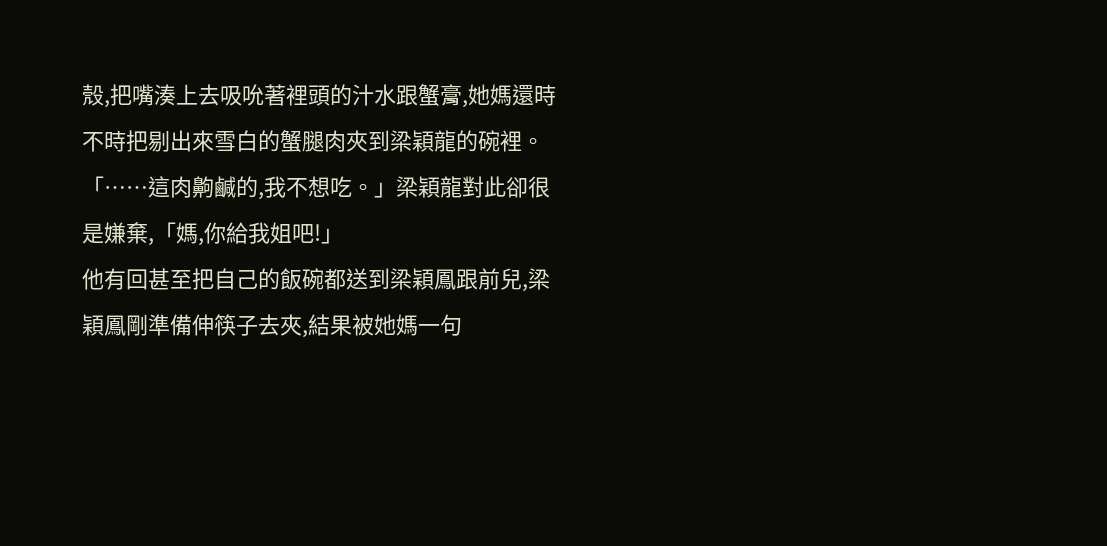殼,把嘴湊上去吸吮著裡頭的汁水跟蟹膏,她媽還時不時把剔出來雪白的蟹腿肉夾到梁穎龍的碗裡。
「……這肉齁鹹的,我不想吃。」梁穎龍對此卻很是嫌棄,「媽,你給我姐吧!」
他有回甚至把自己的飯碗都送到梁穎鳳跟前兒,梁穎鳳剛準備伸筷子去夾,結果被她媽一句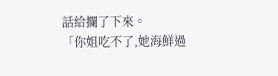話給攔了下來。
「你姐吃不了,她海鮮過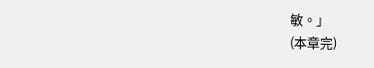敏。」
(本章完)